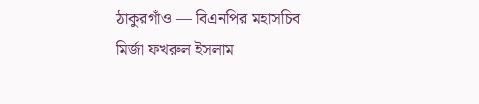ঠাকুরগাঁও — বিএনপির মহাসচিব মির্জা ফখরুল ইসলাম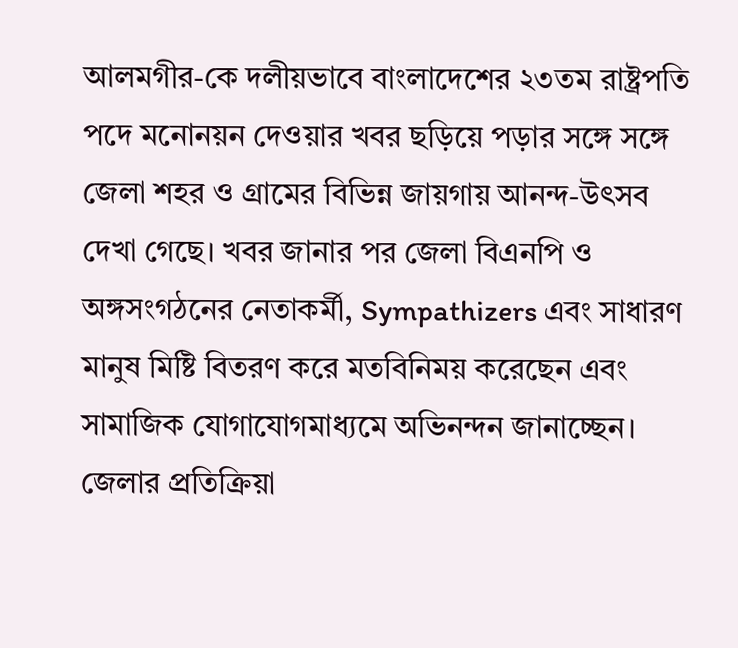আলমগীর-কে দলীয়ভাবে বাংলাদেশের ২৩তম রাষ্ট্রপতি পদে মনোনয়ন দেওয়ার খবর ছড়িয়ে পড়ার সঙ্গে সঙ্গে জেলা শহর ও গ্রামের বিভিন্ন জায়গায় আনন্দ-উৎসব দেখা গেছে। খবর জানার পর জেলা বিএনপি ও অঙ্গসংগঠনের নেতাকর্মী, Sympathizers এবং সাধারণ মানুষ মিষ্টি বিতরণ করে মতবিনিময় করেছেন এবং সামাজিক যোগাযোগমাধ্যমে অভিনন্দন জানাচ্ছেন।
জেলার প্রতিক্রিয়া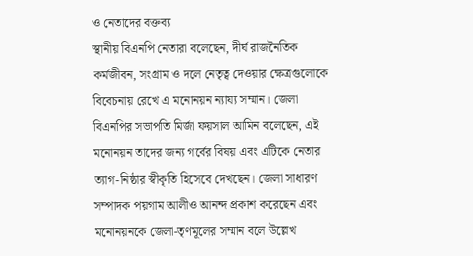ও নেতাদের বক্তব্য
স্থানীয় বিএনপি নেতারা বলেছেন, দীর্ঘ রাজনৈতিক কর্মজীবন, সংগ্রাম ও দলে নেতৃত্ব দেওয়ার ক্ষেত্রগুলোকে বিবেচনায় রেখে এ মনোনয়ন ন্যায্য সম্মান। জেলা বিএনপির সভাপতি মির্জা ফয়সাল আমিন বলেছেন, এই মনোনয়ন তাদের জন্য গর্বের বিষয় এবং এটিকে নেতার ত্যাগ-নিষ্ঠার স্বীকৃতি হিসেবে দেখছেন। জেলা সাধারণ সম্পাদক পয়গাম আলীও আনন্দ প্রকাশ করেছেন এবং মনোনয়নকে জেলা-তৃণমূলের সম্মান বলে উল্লেখ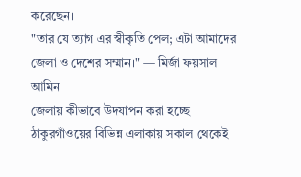করেছেন।
"তার যে ত্যাগ এর স্বীকৃতি পেল; এটা আমাদের জেলা ও দেশের সম্মান।" — মির্জা ফয়সাল আমিন
জেলায় কীভাবে উদযাপন করা হচ্ছে
ঠাকুরগাঁওয়ের বিভিন্ন এলাকায় সকাল থেকেই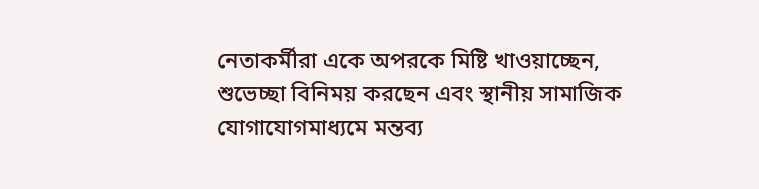নেতাকর্মীরা একে অপরকে মিষ্টি খাওয়াচ্ছেন, শুভেচ্ছা বিনিময় করছেন এবং স্থানীয় সামাজিক যোগাযোগমাধ্যমে মন্তব্য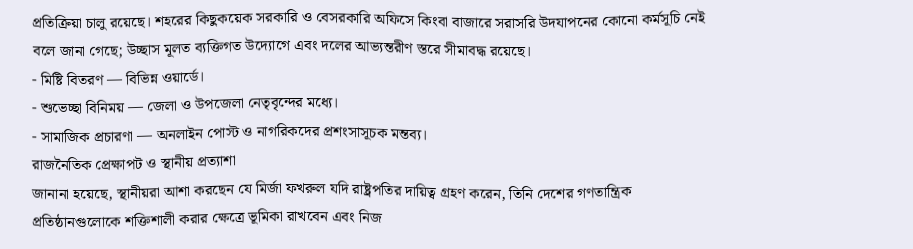প্রতিক্রিয়া চালু রয়েছে। শহরের কিছুকয়েক সরকারি ও বেসরকারি অফিসে কিংবা বাজারে সরাসরি উদযাপনের কোনো কর্মসূচি নেই বলে জানা গেছে; উচ্ছাস মূলত ব্যক্তিগত উদ্যোগে এবং দলের আভ্যন্তরীণ স্তরে সীমাবদ্ধ রয়েছে।
- মিষ্টি বিতরণ — বিভিন্ন ওয়ার্ডে।
- শুভেচ্ছা বিনিময় — জেলা ও উপজেলা নেতৃবৃন্দের মধ্যে।
- সামাজিক প্রচারণা — অনলাইন পোস্ট ও নাগরিকদের প্রশংসাসূচক মন্তব্য।
রাজনৈতিক প্রেক্ষাপট ও স্থানীয় প্রত্যাশা
জানানা হয়েছে, স্থানীয়রা আশা করছেন যে মির্জা ফখরুল যদি রাষ্ট্রপতির দায়িত্ব গ্রহণ করেন, তিনি দেশের গণতান্ত্রিক প্রতিষ্ঠানগুলোকে শক্তিশালী করার ক্ষেত্রে ভূমিকা রাখবেন এবং নিজ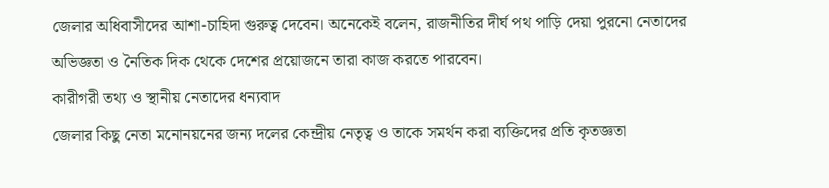জেলার অধিবাসীদের আশা-চাহিদা গুরুত্ব দেবেন। অনেকেই বলেন, রাজনীতির দীর্ঘ পথ পাড়ি দেয়া পুরনো নেতাদের অভিজ্ঞতা ও নৈতিক দিক থেকে দেশের প্রয়োজনে তারা কাজ করতে পারবেন।
কারীগরী তথ্য ও স্থানীয় নেতাদের ধন্যবাদ
জেলার কিছু নেতা মনোনয়নের জন্য দলের কেন্দ্রীয় নেতৃত্ব ও তাকে সমর্থন করা ব্যক্তিদের প্রতি কৃতজ্ঞতা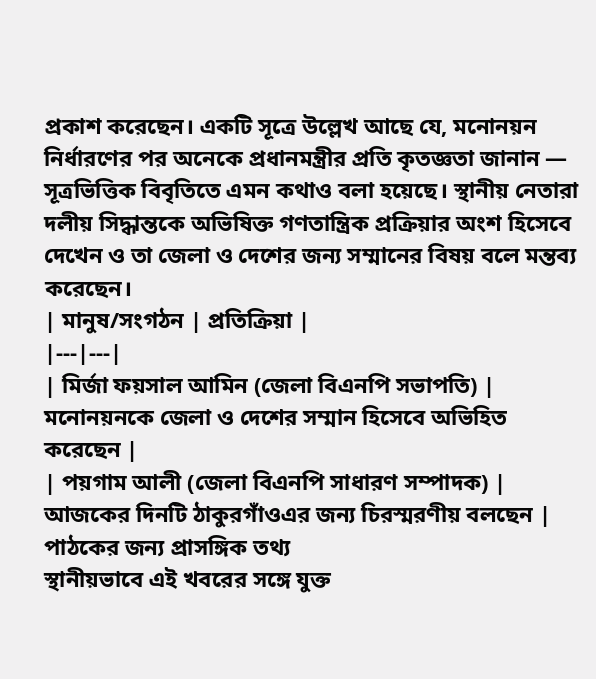প্রকাশ করেছেন। একটি সূত্রে উল্লেখ আছে যে, মনোনয়ন নির্ধারণের পর অনেকে প্রধানমন্ত্রীর প্রতি কৃতজ্ঞতা জানান — সূত্রভিত্তিক বিবৃতিতে এমন কথাও বলা হয়েছে। স্থানীয় নেতারা দলীয় সিদ্ধান্তকে অভিষিক্ত গণতান্ত্রিক প্রক্রিয়ার অংশ হিসেবে দেখেন ও তা জেলা ও দেশের জন্য সম্মানের বিষয় বলে মন্তব্য করেছেন।
| মানুষ/সংগঠন | প্রতিক্রিয়া |
|---|---|
| মির্জা ফয়সাল আমিন (জেলা বিএনপি সভাপতি) | মনোনয়নকে জেলা ও দেশের সম্মান হিসেবে অভিহিত করেছেন |
| পয়গাম আলী (জেলা বিএনপি সাধারণ সম্পাদক) | আজকের দিনটি ঠাকুরগাঁওএর জন্য চিরস্মরণীয় বলছেন |
পাঠকের জন্য প্রাসঙ্গিক তথ্য
স্থানীয়ভাবে এই খবরের সঙ্গে যুক্ত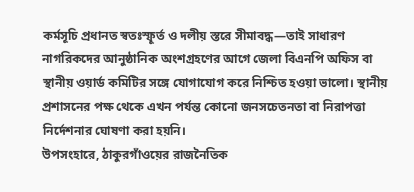কর্মসূচি প্রধানত স্বতঃস্ফূর্ত ও দলীয় স্তরে সীমাবদ্ধ—তাই সাধারণ নাগরিকদের আনুষ্ঠানিক অংশগ্রহণের আগে জেলা বিএনপি অফিস বা স্থানীয় ওয়ার্ড কমিটির সঙ্গে যোগাযোগ করে নিশ্চিত হওয়া ভালো। স্থানীয় প্রশাসনের পক্ষ থেকে এখন পর্যন্ত কোনো জনসচেতনতা বা নিরাপত্তা নির্দেশনার ঘোষণা করা হয়নি।
উপসংহারে, ঠাকুরগাঁওয়ের রাজনৈতিক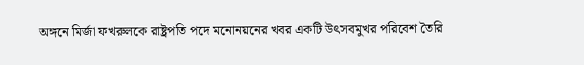অঙ্গনে মির্জা ফখরুলকে রাষ্ট্রপতি পদে মনোনয়নের খবর একটি উৎসবমুখর পরিবেশ তৈরি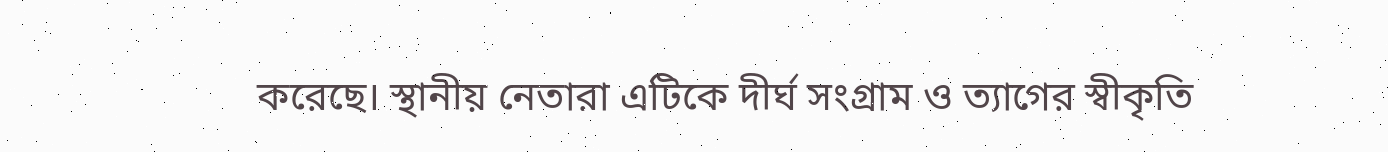করেছে। স্থানীয় নেতারা এটিকে দীর্ঘ সংগ্রাম ও ত্যাগের স্বীকৃতি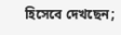হিসেবে দেখছেন;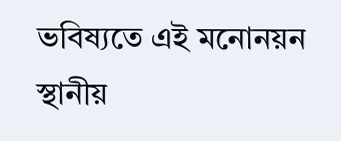ভবিষ্যতে এই মনোনয়ন স্থানীয়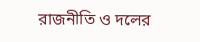রাজনীতি ও দলের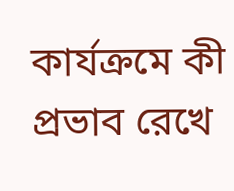কার্যক্রমে কী প্রভাব রেখে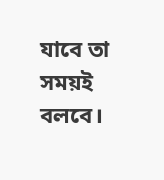যাবে তা সময়ই বলবে।